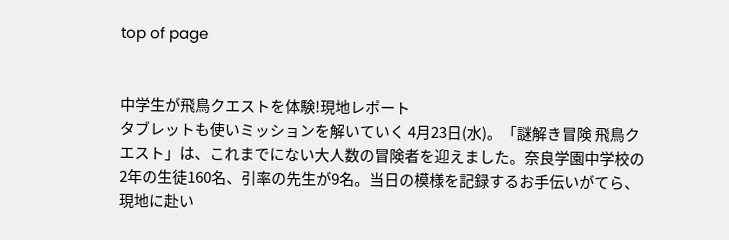top of page


中学生が飛鳥クエストを体験!現地レポート
タブレットも使いミッションを解いていく 4月23日(水)。「謎解き冒険 飛鳥クエスト」は、これまでにない大人数の冒険者を迎えました。奈良学園中学校の2年の生徒160名、引率の先生が9名。当日の模様を記録するお手伝いがてら、現地に赴い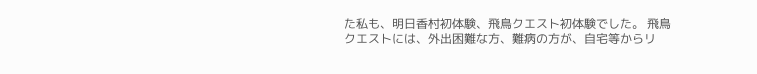た私も、明日香村初体験、飛鳥クエスト初体験でした。 飛鳥クエストには、外出困難な方、難病の方が、自宅等からリ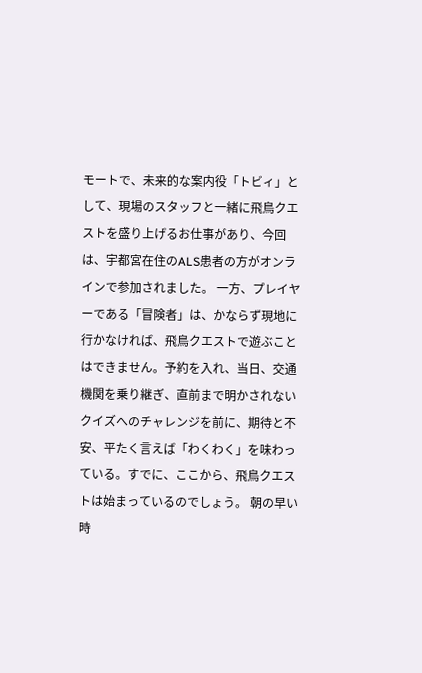モートで、未来的な案内役「トビィ」として、現場のスタッフと一緒に飛鳥クエストを盛り上げるお仕事があり、今回は、宇都宮在住のALS患者の方がオンラインで参加されました。 一方、プレイヤーである「冒険者」は、かならず現地に行かなければ、飛鳥クエストで遊ぶことはできません。予約を入れ、当日、交通機関を乗り継ぎ、直前まで明かされないクイズへのチャレンジを前に、期待と不安、平たく言えば「わくわく」を味わっている。すでに、ここから、飛鳥クエストは始まっているのでしょう。 朝の早い時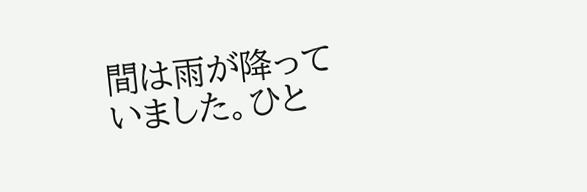間は雨が降っていました。ひと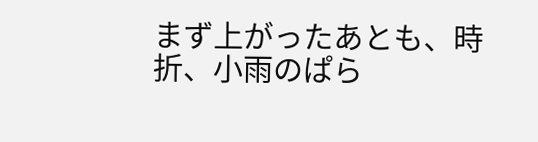まず上がったあとも、時折、小雨のぱら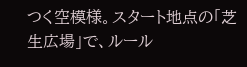つく空模様。スタート地点の「芝生広場」で、ルール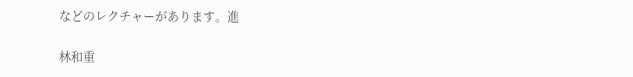などのレクチャーがあります。進

林和重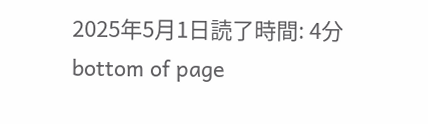2025年5月1日読了時間: 4分
bottom of page